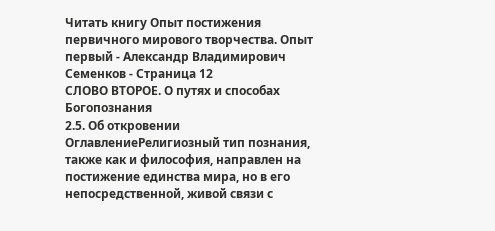Читать книгу Опыт постижения первичного мирового творчества. Опыт первый - Александр Владимирович Семенков - Страница 12
СЛОВО ВТОРОЕ. О путях и способах Богопознания
2.5. Об откровении
ОглавлениеРелигиозный тип познания, также как и философия, направлен на постижение единства мира, но в его непосредственной, живой связи с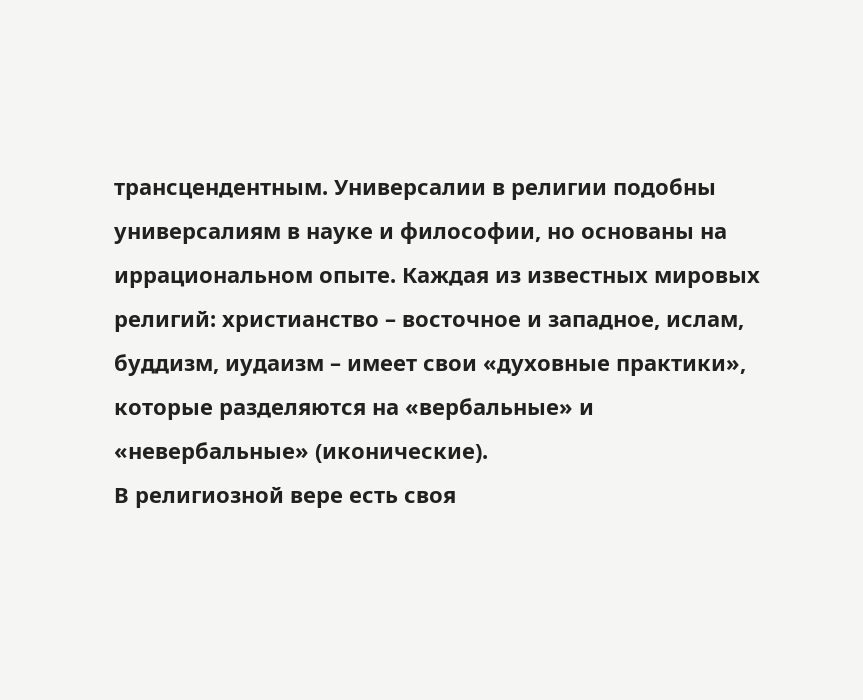трансцендентным. Универсалии в религии подобны универсалиям в науке и философии, но основаны на иррациональном опыте. Каждая из известных мировых религий: христианство – восточное и западное, ислам, буддизм, иудаизм – имеет свои «духовные практики», которые разделяются на «вербальные» и «невербальные» (иконические).
В религиозной вере есть своя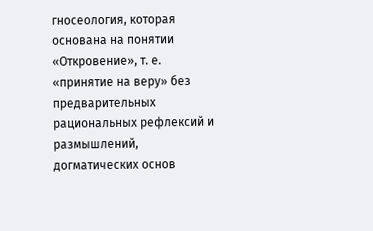гносеология, которая основана на понятии «Откровение», т. е. «принятие на веру» без предварительных рациональных рефлексий и размышлений, догматических основ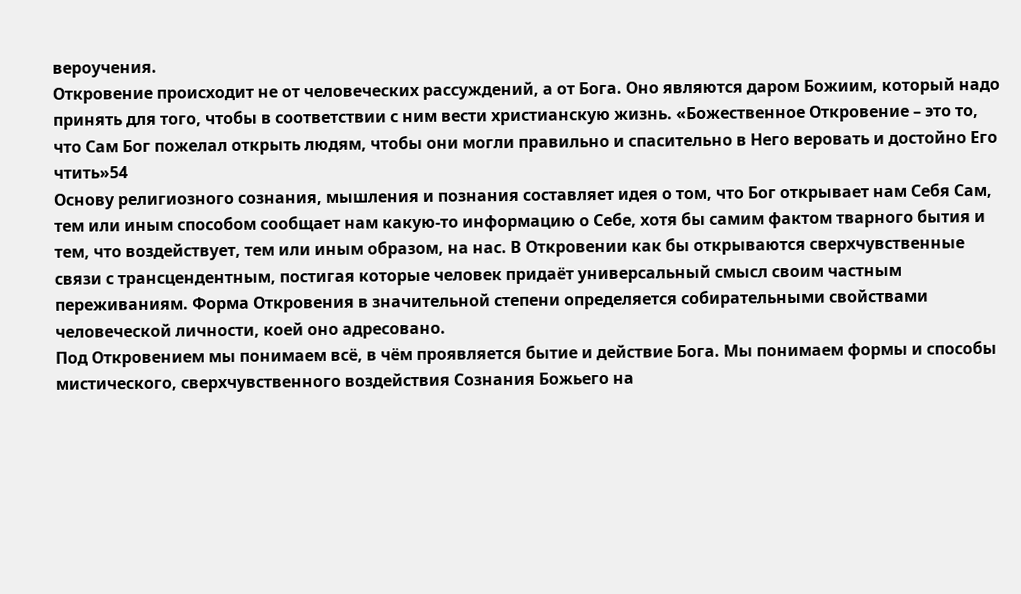вероучения.
Откровение происходит не от человеческих рассуждений, а от Бога. Оно являются даром Божиим, который надо принять для того, чтобы в соответствии с ним вести христианскую жизнь. «Божественное Откровение – это то, что Сам Бог пожелал открыть людям, чтобы они могли правильно и спасительно в Него веровать и достойно Его чтить»54
Основу религиозного сознания, мышления и познания составляет идея о том, что Бог открывает нам Себя Сам, тем или иным способом сообщает нам какую-то информацию о Себе, хотя бы самим фактом тварного бытия и тем, что воздействует, тем или иным образом, на нас. В Откровении как бы открываются сверхчувственные связи с трансцендентным, постигая которые человек придаёт универсальный смысл своим частным переживаниям. Форма Откровения в значительной степени определяется собирательными свойствами человеческой личности, коей оно адресовано.
Под Откровением мы понимаем всё, в чём проявляется бытие и действие Бога. Мы понимаем формы и способы мистического, сверхчувственного воздействия Сознания Божьего на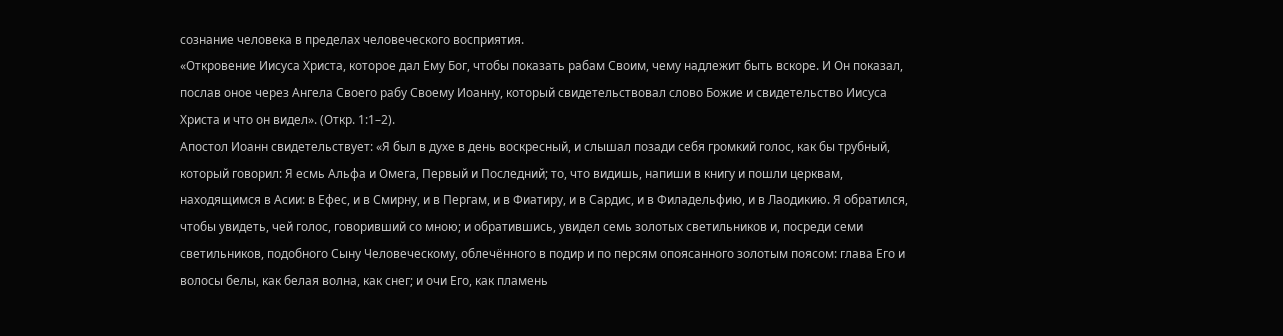сознание человека в пределах человеческого восприятия.
«Откровение Иисуса Христа, которое дал Ему Бог, чтобы показать рабам Своим, чему надлежит быть вскоре. И Он показал, послав оное через Ангела Своего рабу Своему Иоанну, который свидетельствовал слово Божие и свидетельство Иисуса Христа и что он видел». (Откр. 1:1–2).
Апостол Иоанн свидетельствует: «Я был в духе в день воскресный, и слышал позади себя громкий голос, как бы трубный, который говорил: Я есмь Альфа и Омега, Первый и Последний; то, что видишь, напиши в книгу и пошли церквам, находящимся в Асии: в Ефес, и в Смирну, и в Пергам, и в Фиатиру, и в Сардис, и в Филадельфию, и в Лаодикию. Я обратился, чтобы увидеть, чей голос, говоривший со мною; и обратившись, увидел семь золотых светильников и, посреди семи светильников, подобного Сыну Человеческому, облечённого в подир и по персям опоясанного золотым поясом: глава Его и волосы белы, как белая волна, как снег; и очи Его, как пламень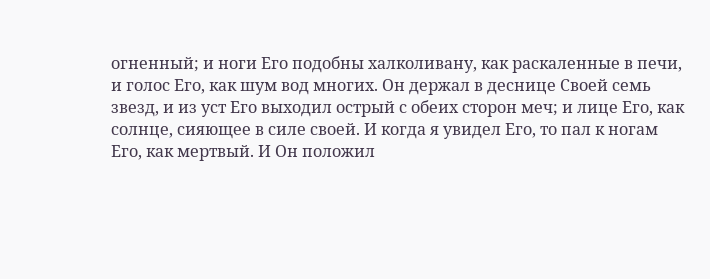огненный; и ноги Его подобны халколивану, как раскаленные в печи, и голос Его, как шум вод многих. Он держал в деснице Своей семь звезд, и из уст Его выходил острый с обеих сторон меч; и лице Его, как солнце, сияющее в силе своей. И когда я увидел Его, то пал к ногам Его, как мертвый. И Он положил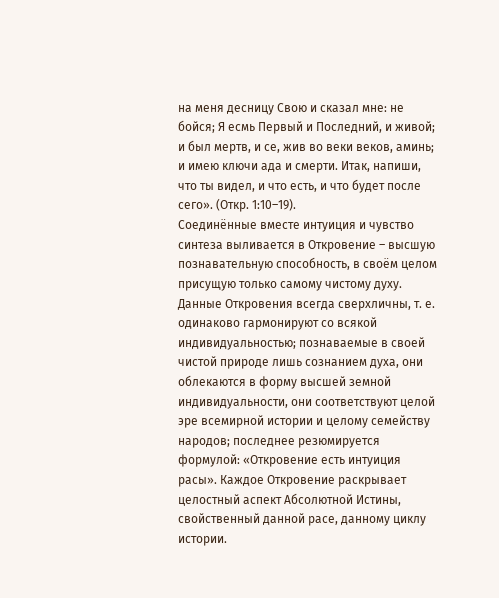на меня десницу Свою и сказал мне: не бойся; Я есмь Первый и Последний, и живой; и был мертв, и се, жив во веки веков, аминь; и имею ключи ада и смерти. Итак, напиши, что ты видел, и что есть, и что будет после сего». (Откр. 1:10–19).
Соединённые вместе интуиция и чувство синтеза выливается в Откровение – высшую познавательную способность, в своём целом присущую только самому чистому духу. Данные Откровения всегда сверхличны, т. е. одинаково гармонируют со всякой индивидуальностью; познаваемые в своей чистой природе лишь сознанием духа, они облекаются в форму высшей земной индивидуальности, они соответствуют целой эре всемирной истории и целому семейству народов; последнее резюмируется формулой: «Откровение есть интуиция расы». Каждое Откровение раскрывает целостный аспект Абсолютной Истины, свойственный данной расе, данному циклу истории.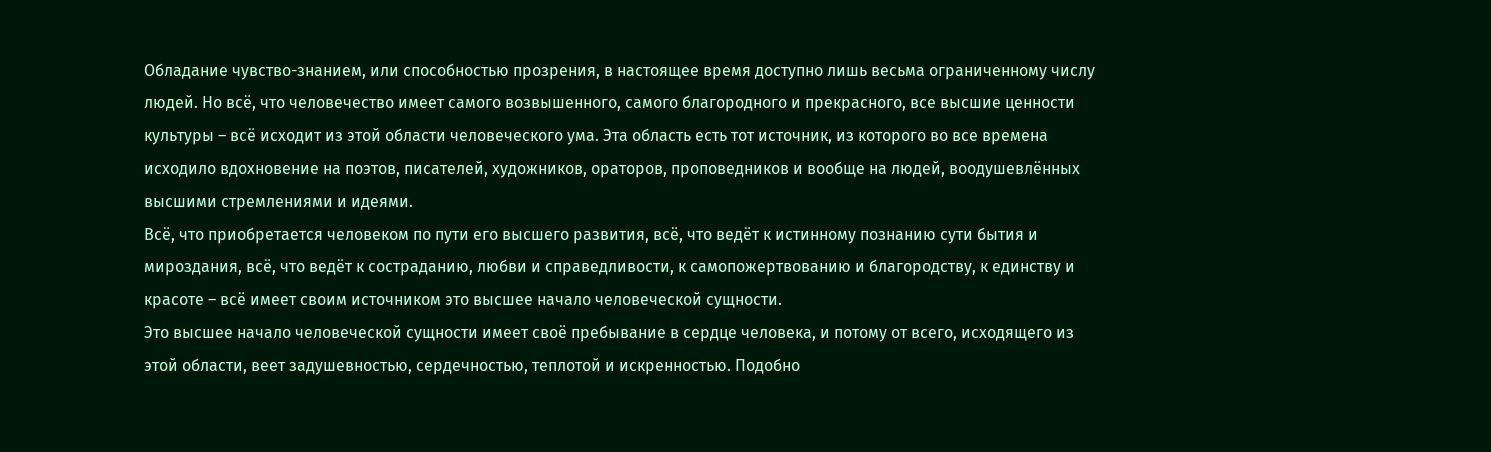Обладание чувство-знанием, или способностью прозрения, в настоящее время доступно лишь весьма ограниченному числу людей. Но всё, что человечество имеет самого возвышенного, самого благородного и прекрасного, все высшие ценности культуры – всё исходит из этой области человеческого ума. Эта область есть тот источник, из которого во все времена исходило вдохновение на поэтов, писателей, художников, ораторов, проповедников и вообще на людей, воодушевлённых высшими стремлениями и идеями.
Всё, что приобретается человеком по пути его высшего развития, всё, что ведёт к истинному познанию сути бытия и мироздания, всё, что ведёт к состраданию, любви и справедливости, к самопожертвованию и благородству, к единству и красоте – всё имеет своим источником это высшее начало человеческой сущности.
Это высшее начало человеческой сущности имеет своё пребывание в сердце человека, и потому от всего, исходящего из этой области, веет задушевностью, сердечностью, теплотой и искренностью. Подобно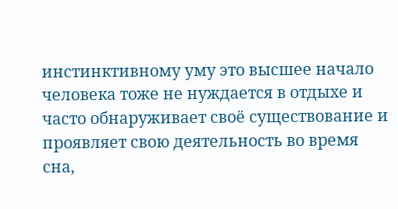инстинктивному уму это высшее начало человека тоже не нуждается в отдыхе и часто обнаруживает своё существование и проявляет свою деятельность во время сна,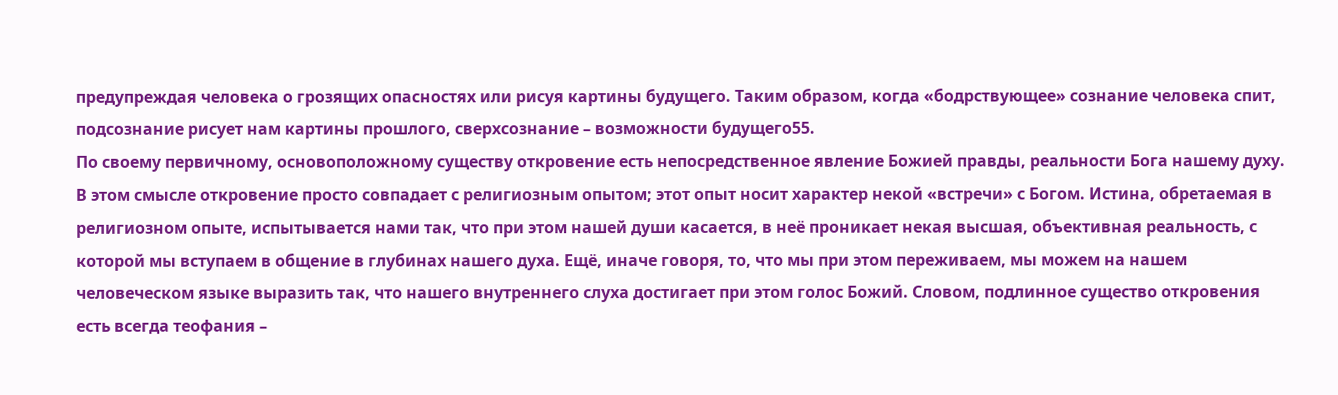предупреждая человека о грозящих опасностях или рисуя картины будущего. Таким образом, когда «бодрствующее» сознание человека спит, подсознание рисует нам картины прошлого, сверхсознание – возможности будущего55.
По своему первичному, основоположному существу откровение есть непосредственное явление Божией правды, реальности Бога нашему духу. В этом смысле откровение просто совпадает с религиозным опытом; этот опыт носит характер некой «встречи» с Богом. Истина, обретаемая в религиозном опыте, испытывается нами так, что при этом нашей души касается, в неё проникает некая высшая, объективная реальность, с которой мы вступаем в общение в глубинах нашего духа. Ещё, иначе говоря, то, что мы при этом переживаем, мы можем на нашем человеческом языке выразить так, что нашего внутреннего слуха достигает при этом голос Божий. Словом, подлинное существо откровения есть всегда теофания –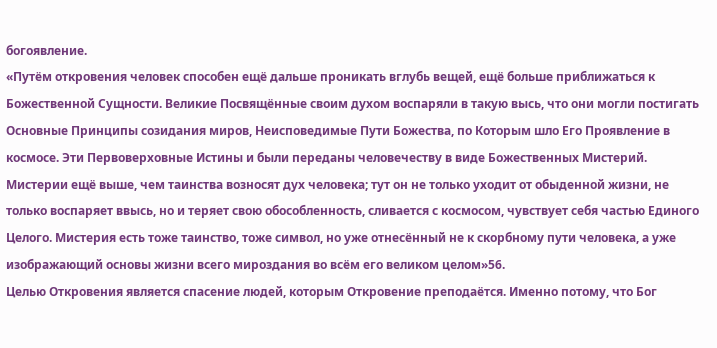богоявление.
«Путём откровения человек способен ещё дальше проникать вглубь вещей, ещё больше приближаться к Божественной Сущности. Великие Посвящённые своим духом воспаряли в такую высь, что они могли постигать Основные Принципы созидания миров, Неисповедимые Пути Божества, по Которым шло Его Проявление в космосе. Эти Первоверховные Истины и были переданы человечеству в виде Божественных Мистерий. Мистерии ещё выше, чем таинства возносят дух человека; тут он не только уходит от обыденной жизни, не только воспаряет ввысь, но и теряет свою обособленность, сливается с космосом, чувствует себя частью Единого Целого. Мистерия есть тоже таинство, тоже символ, но уже отнесённый не к скорбному пути человека, а уже изображающий основы жизни всего мироздания во всём его великом целом»56.
Целью Откровения является спасение людей, которым Откровение преподаётся. Именно потому, что Бог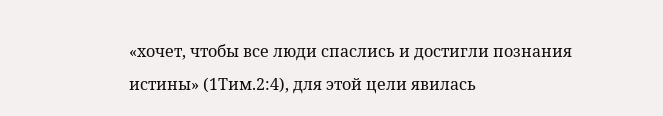«хочет, чтобы все люди спаслись и достигли познания истины» (1Тим.2:4), для этой цели явилась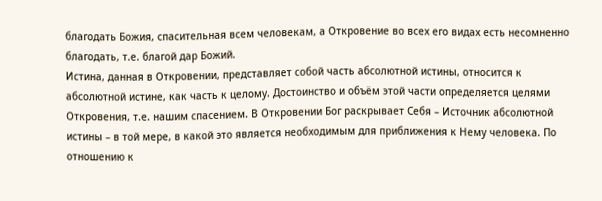благодать Божия, спасительная всем человекам, а Откровение во всех его видах есть несомненно благодать, т.е. благой дар Божий.
Истина, данная в Откровении, представляет собой часть абсолютной истины, относится к абсолютной истине, как часть к целому. Достоинство и объём этой части определяется целями Откровения, т.е. нашим спасением. В Откровении Бог раскрывает Себя – Источник абсолютной истины – в той мере, в какой это является необходимым для приближения к Нему человека. По отношению к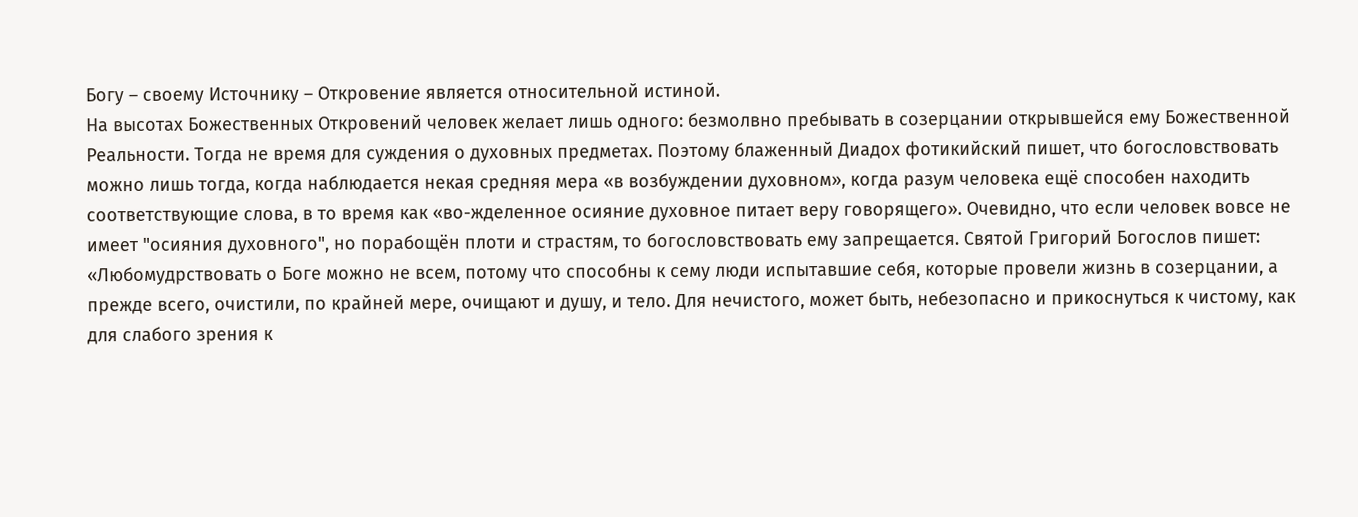Богу – своему Источнику – Откровение является относительной истиной.
На высотах Божественных Откровений человек желает лишь одного: безмолвно пребывать в созерцании открывшейся ему Божественной Реальности. Тогда не время для суждения о духовных предметах. Поэтому блаженный Диадох фотикийский пишет, что богословствовать можно лишь тогда, когда наблюдается некая средняя мера «в возбуждении духовном», когда разум человека ещё способен находить соответствующие слова, в то время как «во-жделенное осияние духовное питает веру говорящего». Очевидно, что если человек вовсе не имеет "осияния духовного", но порабощён плоти и страстям, то богословствовать ему запрещается. Святой Григорий Богослов пишет: «Любомудрствовать о Боге можно не всем, потому что способны к сему люди испытавшие себя, которые провели жизнь в созерцании, а прежде всего, очистили, по крайней мере, очищают и душу, и тело. Для нечистого, может быть, небезопасно и прикоснуться к чистому, как для слабого зрения к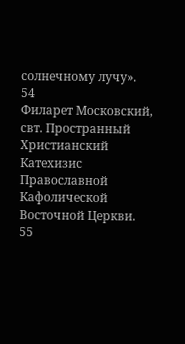солнечному лучу».
54
Филарет Московский, свт. Пространный Христианский Катехизис Православной Кафолической Восточной Церкви.
55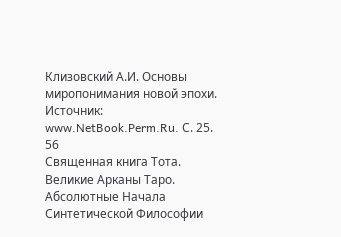Клизовский А.И. Основы миропонимания новой эпохи. Источник: www.NetBook.Perm.Ru. С. 25.
56
Священная книга Тота. Великие Арканы Таро. Абсолютные Начала Синтетической Философии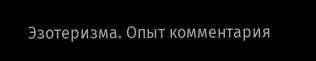Эзотеризма. Опыт комментария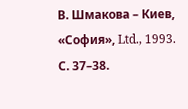В. Шмакова – Киев, «София», Ltd., 1993. С. 37–38.